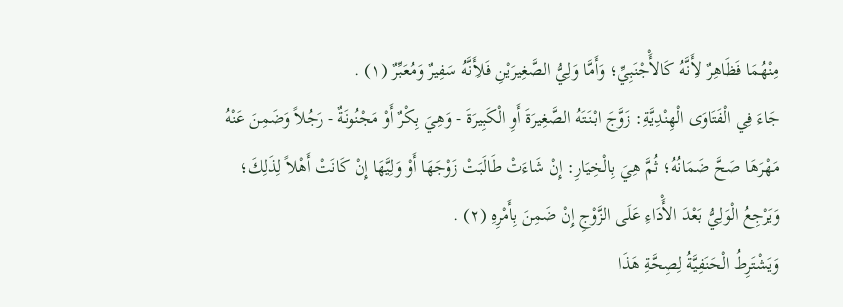مِنْهُمَا فَظَاهِرٌ لأَِنَّهُ كَالأَْجْنَبِيِّ؛ وَأَمَّا وَلِيُّ الصَّغِيرَيْنِ فَلأَِنَّهُ سَفِيرٌ وَمُعَبِّرٌ (١) .
جَاءَ فِي الْفَتَاوَى الْهِنْدِيَّةِ: زَوَّجَ ابْنَتَهُ الصَّغِيرَةَ أَوِ الْكَبِيرَةَ - وَهِيَ بِكْرٌ أَوْ مَجْنُونَةٌ - رَجُلاً وَضَمِنَ عَنْهُ مَهْرَهَا صَحَّ ضَمَانُهُ؛ ثُمَّ هِيَ بِالْخِيَارِ: إِنْ شَاءَتْ طَالَبَتْ زَوْجَهَا أَوْ وَلِيَّهَا إِنْ كَانَتْ أَهْلاً لِذَلِكَ؛ وَيَرْجِعُ الْوَلِيُّ بَعْدَ الأَْدَاءِ عَلَى الزَّوْجِ إِنْ ضَمِنَ بِأَمْرِهِ (٢) .
وَيَشْتَرِطُ الْحَنَفِيَّةُ لِصِحَّةِ هَذَا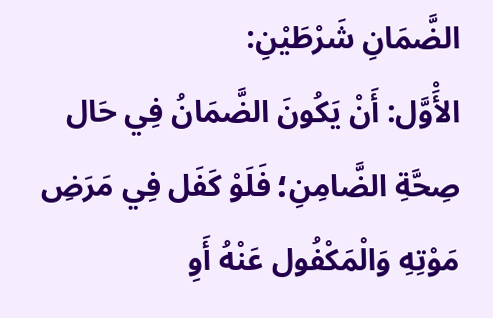الضَّمَانِ شَرْطَيْنِ:
الأَْوَّل: أَنْ يَكُونَ الضَّمَانُ فِي حَال صِحَّةِ الضَّامِنِ؛ فَلَوْ كَفَل فِي مَرَضِ مَوْتِهِ وَالْمَكْفُول عَنْهُ أَوِ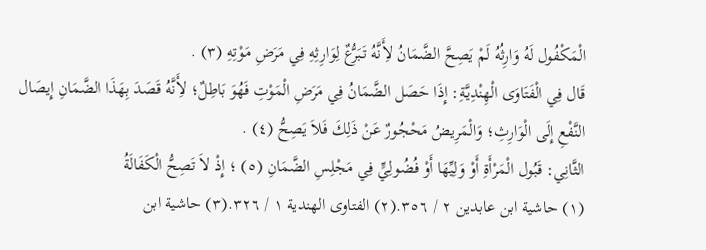الْمَكْفُول لَهُ وَارِثُهُ لَمْ يَصِحَّ الضَّمَانُ لأَِنَّهُ تَبَرُّعٌ لِوَارِثِهِ فِي مَرَضِ مَوْتِهِ (٣) .
قَال فِي الْفَتَاوَى الْهِنْدِيَّةِ: إِذَا حَصَل الضَّمَانُ فِي مَرَضِ الْمَوْتِ فَهُوَ بَاطِلٌ؛ لأَِنَّهُ قَصَدَ بِهَذَا الضَّمَانِ إِيصَال النَّفْعِ إِلَى الْوَارِثِ؛ وَالْمَرِيضُ مَحْجُورٌ عَنْ ذَلِكَ فَلاَ يَصِحُّ (٤) .
الثَّانِي: قَبُول الْمَرْأَةِ أَوْ وَلِيِّهَا أَوْ فُضُولِيٍّ فِي مَجْلِسِ الضَّمَانِ (٥) ؛ إِذْ لاَ تَصِحُّ الْكَفَالَةُ
(١) حاشية ابن عابدين ٢ / ٣٥٦.(٢) الفتاوى الهندية ١ / ٣٢٦.(٣) حاشية ابن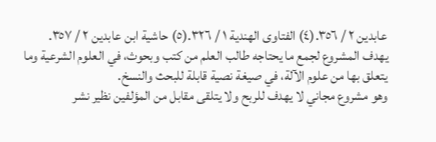عابدين ٢ / ٣٥٦.(٤) الفتاوى الهندية ١ / ٣٢٦.(٥) حاشية ابن عابدين ٢ / ٣٥٧.
يهدف المشروع لجمع ما يحتاجه طالب العلم من كتب وبحوث، في العلوم الشرعية وما يتعلق بها من علوم الآلة، في صيغة نصية قابلة للبحث والنسخ.
وهو مشروع مجاني لا يهدف للربح ولا يتلقى مقابل من المؤلفين نظير نشر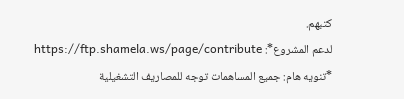كتبهم.
لدعم المشروع*: https://ftp.shamela.ws/page/contribute
*تنويه هام: جميع المساهمات توجه للمصاريف التشغيلية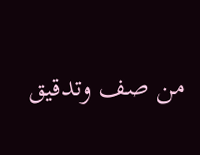من صف وتدقيق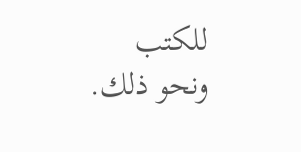للكتب ونحو ذلك.